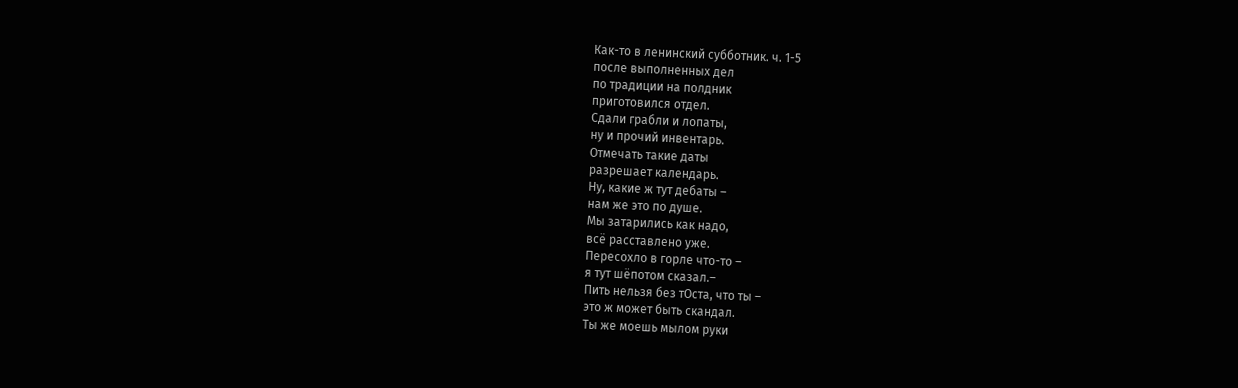Как-то в ленинский субботник. ч. 1-5
после выполненных дел
по традиции на полдник
приготовился отдел.
Сдали грабли и лопаты,
ну и прочий инвентарь.
Отмечать такие даты
разрешает календарь.
Ну, какие ж тут дебаты –
нам же это по душе.
Мы затарились как надо,
всё расставлено уже.
Пересохло в горле что-то –
я тут шёпотом сказал.–
Пить нельзя без тОста, что ты –
это ж может быть скандал.
Ты же моешь мылом руки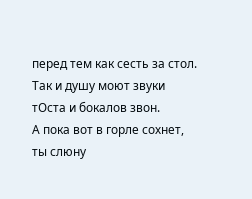перед тем как сесть за стол.
Так и душу моют звуки
тОста и бокалов звон.
А пока вот в горле сохнет,
ты слюну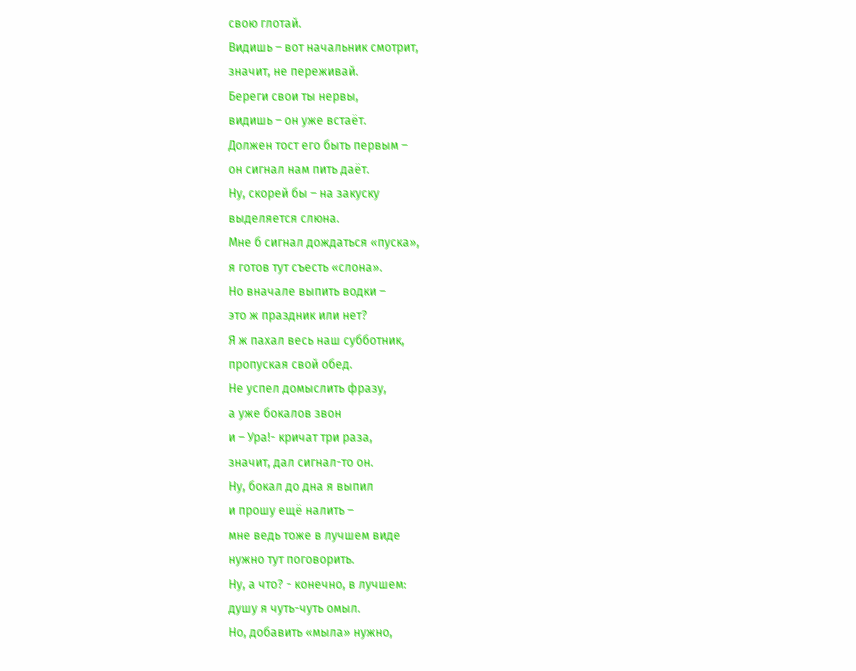свою глотай.
Видишь – вот начальник смотрит,
значит, не переживай.
Береги свои ты нервы,
видишь – он уже встаёт.
Должен тост его быть первым –
он сигнал нам пить даёт.
Ну, скорей бы – на закуску
выделяется слюна.
Мне б сигнал дождаться «пуска»,
я готов тут съесть «слона».
Но вначале выпить водки –
это ж праздник или нет?
Я ж пахал весь наш субботник,
пропуская свой обед.
Не успел домыслить фразу,
а уже бокалов звон
и – Ура!- кричат три раза,
значит, дал сигнал-то он.
Ну, бокал до дна я выпил
и прошу ещё налить –
мне ведь тоже в лучшем виде
нужно тут поговорить.
Ну, а что? - конечно, в лучшем:
душу я чуть-чуть омыл.
Но, добавить «мыла» нужно,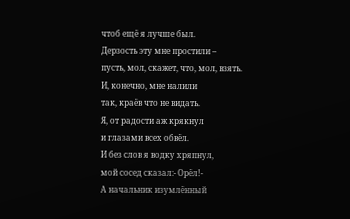чтоб ещё я лучше был.
Дерзость эту мне простили –
пусть, мол, скажет, что, мол, взять.
И, конечно, мне налили
так, краёв что не видать.
Я, от радости аж крякнул
и глазами всех обвёл.
И без слов я водку хряпнул,
мой сосед сказал:- Орёл!-
А начальник изумлённый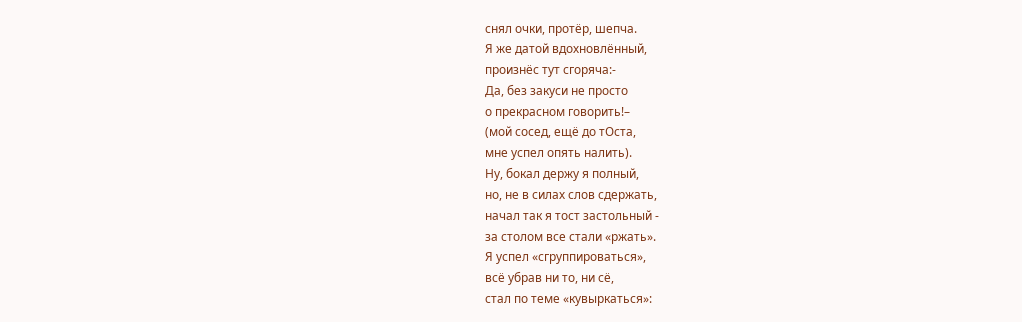снял очки, протёр, шепча.
Я же датой вдохновлённый,
произнёс тут сгоряча:-
Да, без закуси не просто
о прекрасном говорить!–
(мой сосед, ещё до тОста,
мне успел опять налить).
Ну, бокал держу я полный,
но, не в силах слов сдержать,
начал так я тост застольный -
за столом все стали «ржать».
Я успел «сгруппироваться»,
всё убрав ни то, ни сё,
стал по теме «кувыркаться»: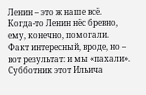Ленин – это ж наше всё.
Когда-то Ленин нёс бревно,
ему, конечно, помогали.
Факт интересный, вроде, но –
вот результат: и мы «пахали».
Субботник этот Ильича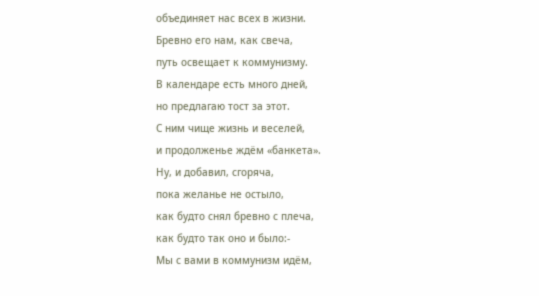объединяет нас всех в жизни.
Бревно его нам, как свеча,
путь освещает к коммунизму.
В календаре есть много дней,
но предлагаю тост за этот.
С ним чище жизнь и веселей,
и продолженье ждём «банкета».
Ну, и добавил, сгоряча,
пока желанье не остыло,
как будто снял бревно с плеча,
как будто так оно и было:-
Мы с вами в коммунизм идём,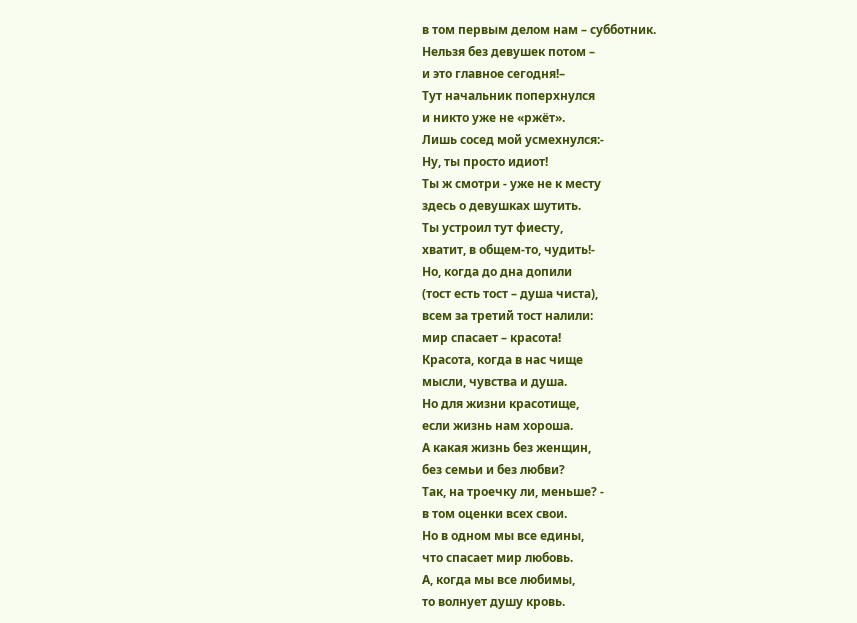в том первым делом нам – субботник.
Нельзя без девушек потом –
и это главное сегодня!–
Тут начальник поперхнулся
и никто уже не «ржёт».
Лишь сосед мой усмехнулся:-
Ну, ты просто идиот!
Ты ж смотри - уже не к месту
здесь о девушках шутить.
Ты устроил тут фиесту,
хватит, в общем-то, чудить!-
Но, когда до дна допили
(тост есть тост – душа чиста),
всем за третий тост налили:
мир спасает – красота!
Красота, когда в нас чище
мысли, чувства и душа.
Но для жизни красотище,
если жизнь нам хороша.
А какая жизнь без женщин,
без семьи и без любви?
Так, на троечку ли, меньше? -
в том оценки всех свои.
Но в одном мы все едины,
что спасает мир любовь.
А, когда мы все любимы,
то волнует душу кровь.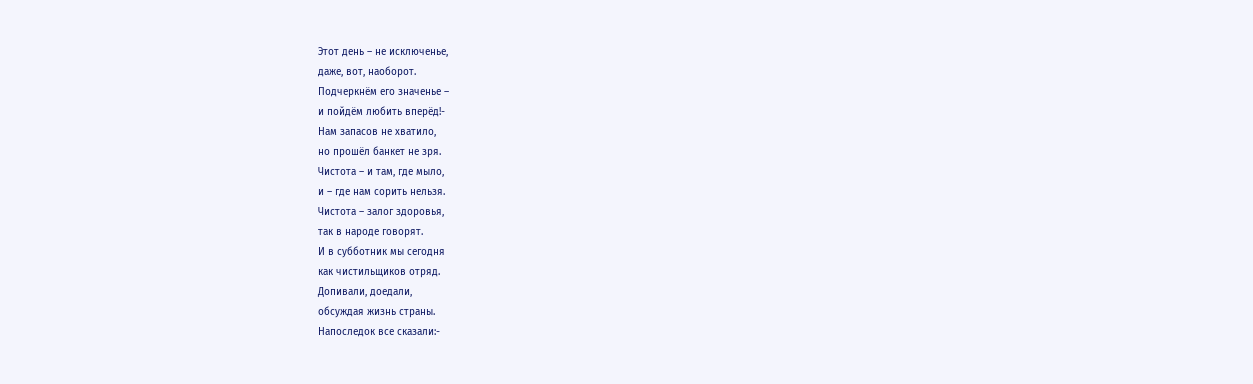Этот день – не исключенье,
даже, вот, наоборот.
Подчеркнём его значенье –
и пойдём любить вперёд!-
Нам запасов не хватило,
но прошёл банкет не зря.
Чистота – и там, где мыло,
и – где нам сорить нельзя.
Чистота – залог здоровья,
так в народе говорят.
И в субботник мы сегодня
как чистильщиков отряд.
Допивали, доедали,
обсуждая жизнь страны.
Напоследок все сказали:-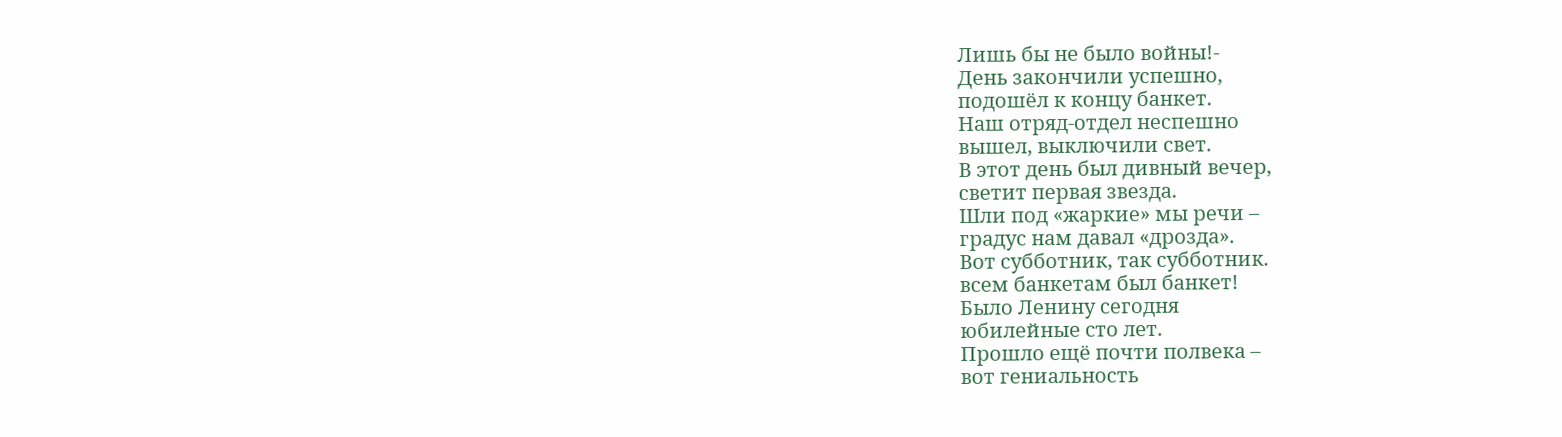Лишь бы не было войны!-
День закончили успешно,
подошёл к концу банкет.
Наш отряд-отдел неспешно
вышел, выключили свет.
В этот день был дивный вечер,
светит первая звезда.
Шли под «жаркие» мы речи –
градус нам давал «дрозда».
Вот субботник, так субботник.
всем банкетам был банкет!
Было Ленину сегодня
юбилейные сто лет.
Прошло ещё почти полвека –
вот гениальность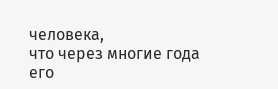человека,
что через многие года
его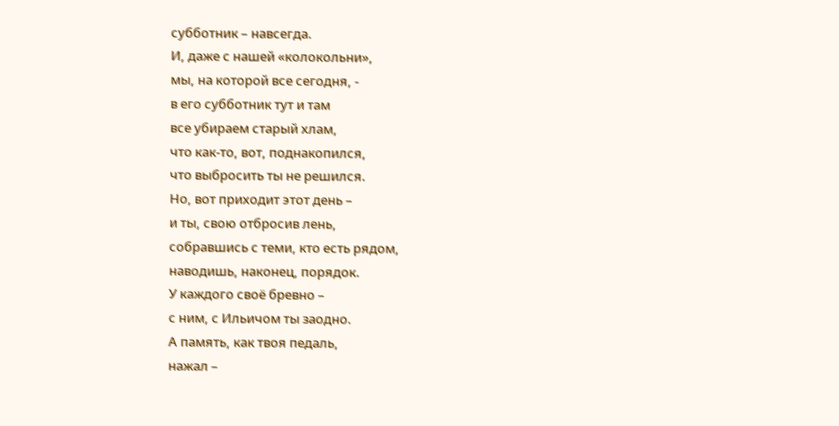субботник – навсегда.
И, даже с нашей «колокольни»,
мы, на которой все сегодня, -
в его субботник тут и там
все убираем старый хлам,
что как-то, вот, поднакопился,
что выбросить ты не решился.
Но, вот приходит этот день –
и ты, свою отбросив лень,
собравшись с теми, кто есть рядом,
наводишь, наконец, порядок.
У каждого своё бревно –
с ним, с Ильичом ты заодно.
А память, как твоя педаль,
нажал –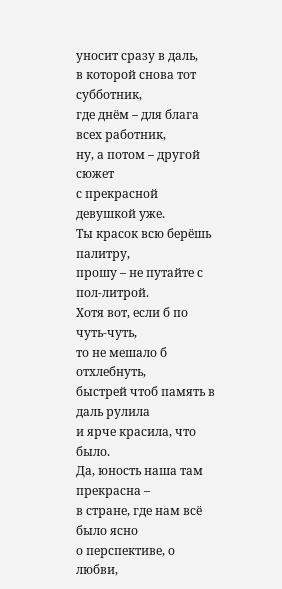уносит сразу в даль,
в которой снова тот субботник,
где днём – для блага всех работник,
ну, а потом – другой сюжет
с прекрасной девушкой уже.
Ты красок всю берёшь палитру,
прошу – не путайте с пол-литрой.
Хотя вот, если б по чуть-чуть,
то не мешало б отхлебнуть,
быстрей чтоб память в даль рулила
и ярче красила, что было.
Да, юность наша там прекрасна –
в стране, где нам всё было ясно
о перспективе, о любви,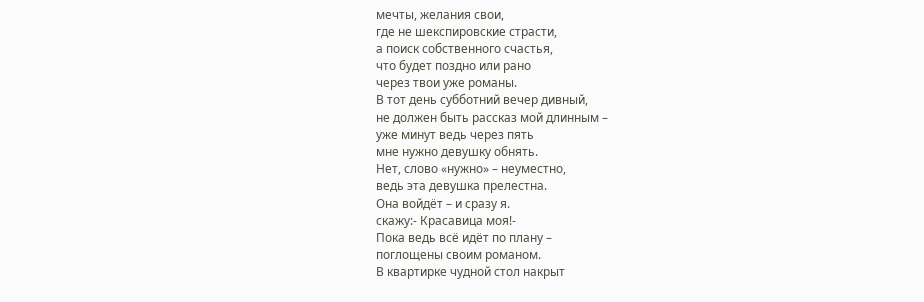мечты, желания свои,
где не шекспировские страсти,
а поиск собственного счастья,
что будет поздно или рано
через твои уже романы.
В тот день субботний вечер дивный,
не должен быть рассказ мой длинным –
уже минут ведь через пять
мне нужно девушку обнять.
Нет, слово «нужно» – неуместно,
ведь эта девушка прелестна.
Она войдёт – и сразу я.
скажу:- Красавица моя!-
Пока ведь всё идёт по плану –
поглощены своим романом.
В квартирке чудной стол накрыт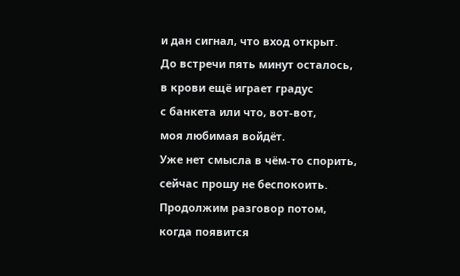и дан сигнал, что вход открыт.
До встречи пять минут осталось,
в крови ещё играет градус
с банкета или что, вот-вот,
моя любимая войдёт.
Уже нет смысла в чём-то спорить,
сейчас прошу не беспокоить.
Продолжим разговор потом,
когда появится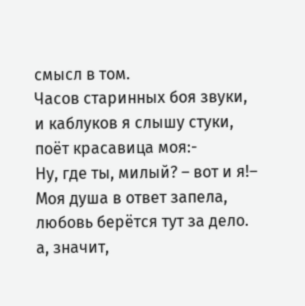смысл в том.
Часов старинных боя звуки,
и каблуков я слышу стуки,
поёт красавица моя:-
Ну, где ты, милый? – вот и я!–
Моя душа в ответ запела,
любовь берётся тут за дело.
а, значит,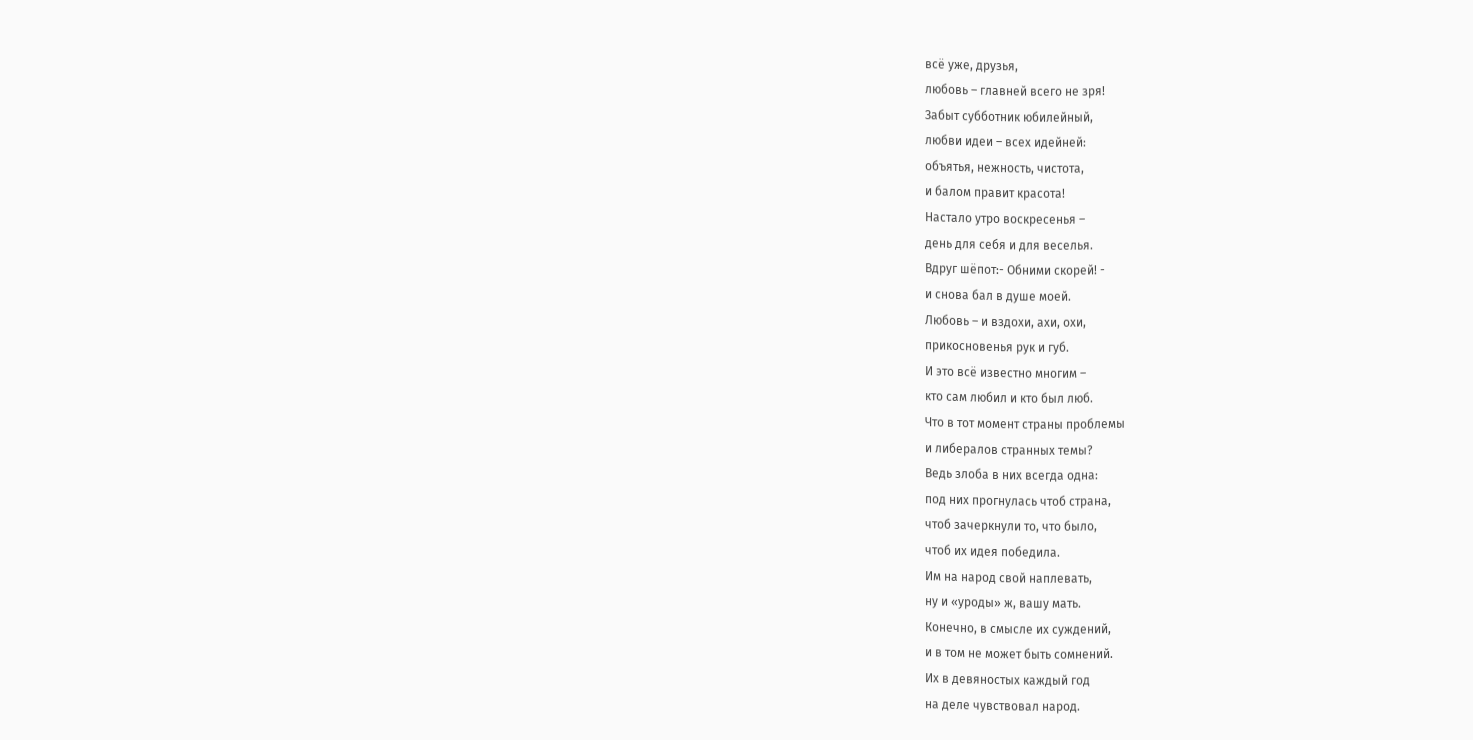всё уже, друзья,
любовь – главней всего не зря!
Забыт субботник юбилейный,
любви идеи – всех идейней:
объятья, нежность, чистота,
и балом правит красота!
Настало утро воскресенья –
день для себя и для веселья.
Вдруг шёпот:- Обними скорей! -
и снова бал в душе моей.
Любовь – и вздохи, ахи, охи,
прикосновенья рук и губ.
И это всё известно многим –
кто сам любил и кто был люб.
Что в тот момент страны проблемы
и либералов странных темы?
Ведь злоба в них всегда одна:
под них прогнулась чтоб страна,
чтоб зачеркнули то, что было,
чтоб их идея победила.
Им на народ свой наплевать,
ну и «уроды» ж, вашу мать.
Конечно, в смысле их суждений,
и в том не может быть сомнений.
Их в девяностых каждый год
на деле чувствовал народ.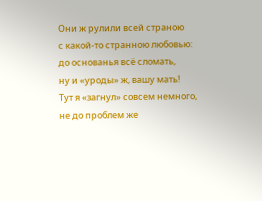Они ж рулили всей страною
с какой-то странною любовью:
до основанья всё сломать,
ну и «уроды» ж, вашу мать!
Тут я «загнул» совсем немного,
не до проблем же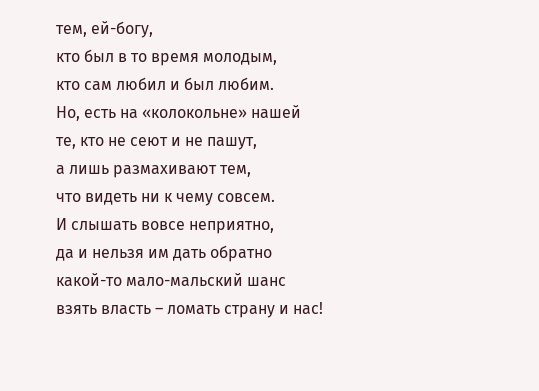тем, ей-богу,
кто был в то время молодым,
кто сам любил и был любим.
Но, есть на «колокольне» нашей
те, кто не сеют и не пашут,
а лишь размахивают тем,
что видеть ни к чему совсем.
И слышать вовсе неприятно,
да и нельзя им дать обратно
какой-то мало-мальский шанс
взять власть – ломать страну и нас!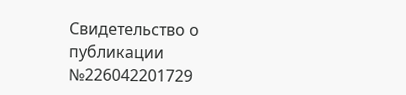Свидетельство о публикации №226042201729